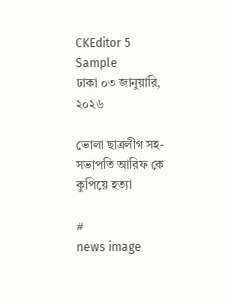CKEditor 5 Sample
ঢাকা ০৩ জানুয়ারি, ২০২৬

ভোলা ছাত্রলীগ সহ-সভাপতি আরিফ কে কুপিয়ে হত্যা

#
news image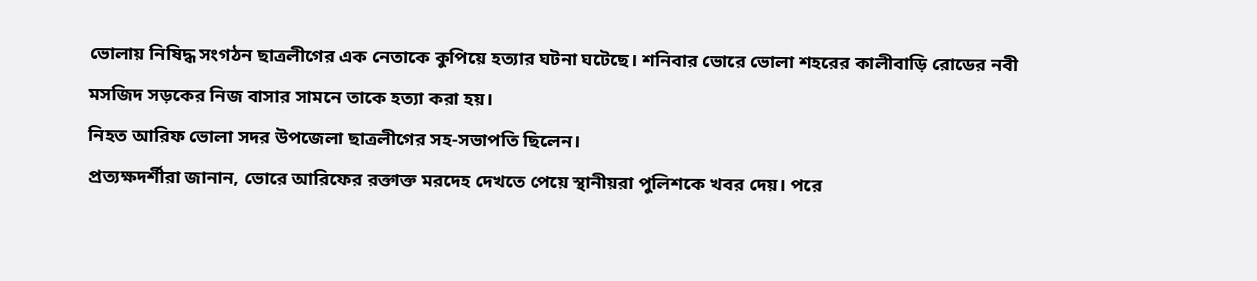ভোলায় নিষিদ্ধ সংগঠন ছাত্রলীগের এক নেতাকে কুপিয়ে হত্যার ঘটনা ঘটেছে। শনিবার ভোরে ভোলা শহরের কালীবাড়ি রোডের নবী মসজিদ সড়কের নিজ বাসার সামনে তাকে হত্যা করা হয়।
নিহত আরিফ ভোলা সদর উপজেলা ছাত্রলীগের সহ-সভাপতি ছিলেন।
প্রত্যক্ষদর্শীরা জানান, ভোরে আরিফের রক্তাক্ত মরদেহ দেখতে পেয়ে স্থানীয়রা পুলিশকে খবর দেয়। পরে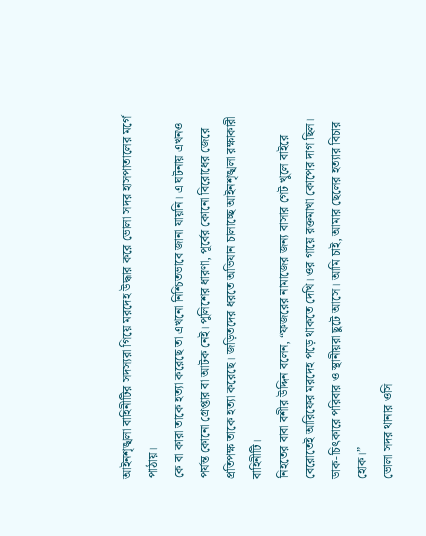আইনশৃঙ্খলা বাহিনীটির সদস্যরা গিয়ে মরদেহ উদ্ধার করে ভোলা সদর হাসপাতালের মর্গে পাঠায়।
কে বা কারা তাকে হত্যা করেছে তা এখনো নিশ্চিতভাবে জানা যায়নি। এ ঘটনায় এখনও পর্যন্ত কোনো গ্রেপ্তার বা আটক নেই। পুলিশের ধারণা, পূর্বের কোনো বিরোধের জেরে প্রতিপক্ষ তাকে হত্যা করেছে। জড়িতদের ধরতে অভিযান চালাচ্ছে আইনশৃঙ্খলা রক্ষাকারী বাহিনীটি।
নিহতের বাবা বশীর উদ্দিন বলেন, “ফজরের নামাজের জন্য বাসার গেট খুলে বাইরে বেরোতেই আরিফের মরদেহ পড়ে থাকতে দেখি। ওর গায়ে রক্তমাখা কোপের দাগ ছিল। ডাক-চিৎকারে পরিবার ও স্থানীয়রা ছুটে আসে। আমি চাই, আমার ছেলের হত্যার বিচার হোক।”
ভোলা সদর থানার ওসি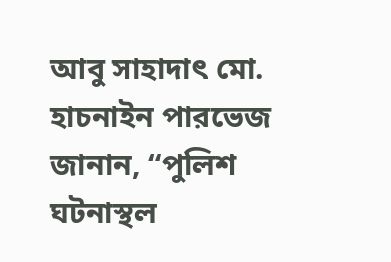আবু সাহাদাৎ মো. হাচনাইন পারভেজ জানান, “পুলিশ ঘটনাস্থল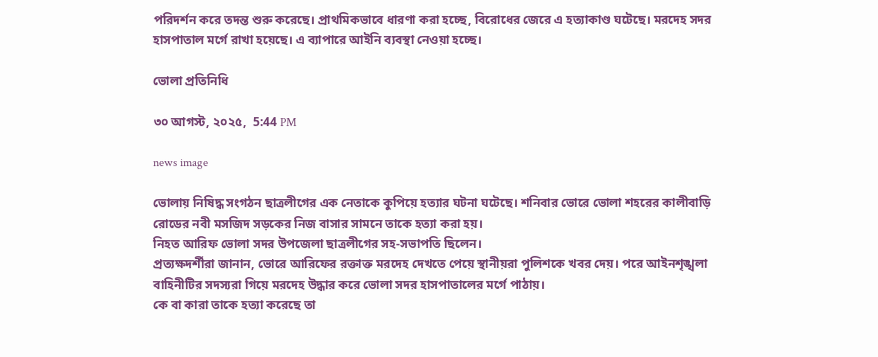পরিদর্শন করে তদন্ত শুরু করেছে। প্রাথমিকভাবে ধারণা করা হচ্ছে, বিরোধের জেরে এ হত্যাকাণ্ড ঘটেছে। মরদেহ সদর হাসপাতাল মর্গে রাখা হয়েছে। এ ব্যাপারে আইনি ব্যবস্থা নেওয়া হচ্ছে।

ভোলা প্রতিনিধি

৩০ আগস্ট, ২০২৫,  5:44 PM

news image

ভোলায় নিষিদ্ধ সংগঠন ছাত্রলীগের এক নেতাকে কুপিয়ে হত্যার ঘটনা ঘটেছে। শনিবার ভোরে ভোলা শহরের কালীবাড়ি রোডের নবী মসজিদ সড়কের নিজ বাসার সামনে তাকে হত্যা করা হয়।
নিহত আরিফ ভোলা সদর উপজেলা ছাত্রলীগের সহ-সভাপতি ছিলেন।
প্রত্যক্ষদর্শীরা জানান, ভোরে আরিফের রক্তাক্ত মরদেহ দেখতে পেয়ে স্থানীয়রা পুলিশকে খবর দেয়। পরে আইনশৃঙ্খলা বাহিনীটির সদস্যরা গিয়ে মরদেহ উদ্ধার করে ভোলা সদর হাসপাতালের মর্গে পাঠায়।
কে বা কারা তাকে হত্যা করেছে তা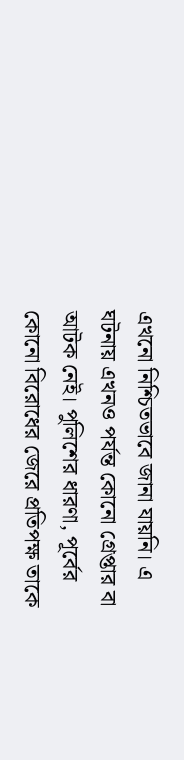এখনো নিশ্চিতভাবে জানা যায়নি। এ ঘটনায় এখনও পর্যন্ত কোনো গ্রেপ্তার বা আটক নেই। পুলিশের ধারণা, পূর্বের কোনো বিরোধের জেরে প্রতিপক্ষ তাকে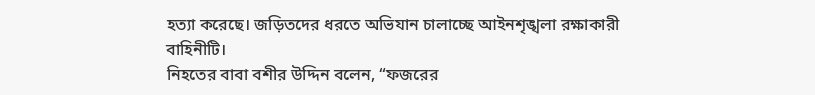হত্যা করেছে। জড়িতদের ধরতে অভিযান চালাচ্ছে আইনশৃঙ্খলা রক্ষাকারী বাহিনীটি।
নিহতের বাবা বশীর উদ্দিন বলেন, “ফজরের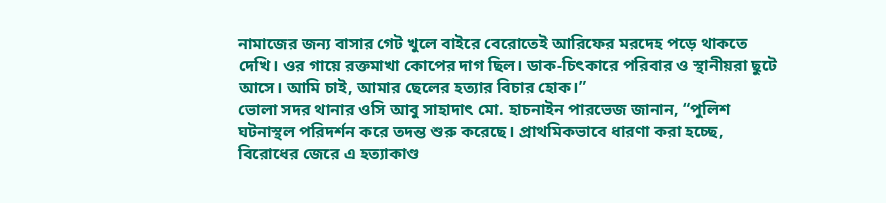নামাজের জন্য বাসার গেট খুলে বাইরে বেরোতেই আরিফের মরদেহ পড়ে থাকতে দেখি। ওর গায়ে রক্তমাখা কোপের দাগ ছিল। ডাক-চিৎকারে পরিবার ও স্থানীয়রা ছুটে আসে। আমি চাই, আমার ছেলের হত্যার বিচার হোক।”
ভোলা সদর থানার ওসি আবু সাহাদাৎ মো. হাচনাইন পারভেজ জানান, “পুলিশ ঘটনাস্থল পরিদর্শন করে তদন্ত শুরু করেছে। প্রাথমিকভাবে ধারণা করা হচ্ছে, বিরোধের জেরে এ হত্যাকাণ্ড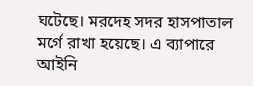ঘটেছে। মরদেহ সদর হাসপাতাল মর্গে রাখা হয়েছে। এ ব্যাপারে আইনি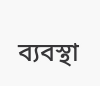ব্যবস্থা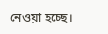নেওয়া হচ্ছে।